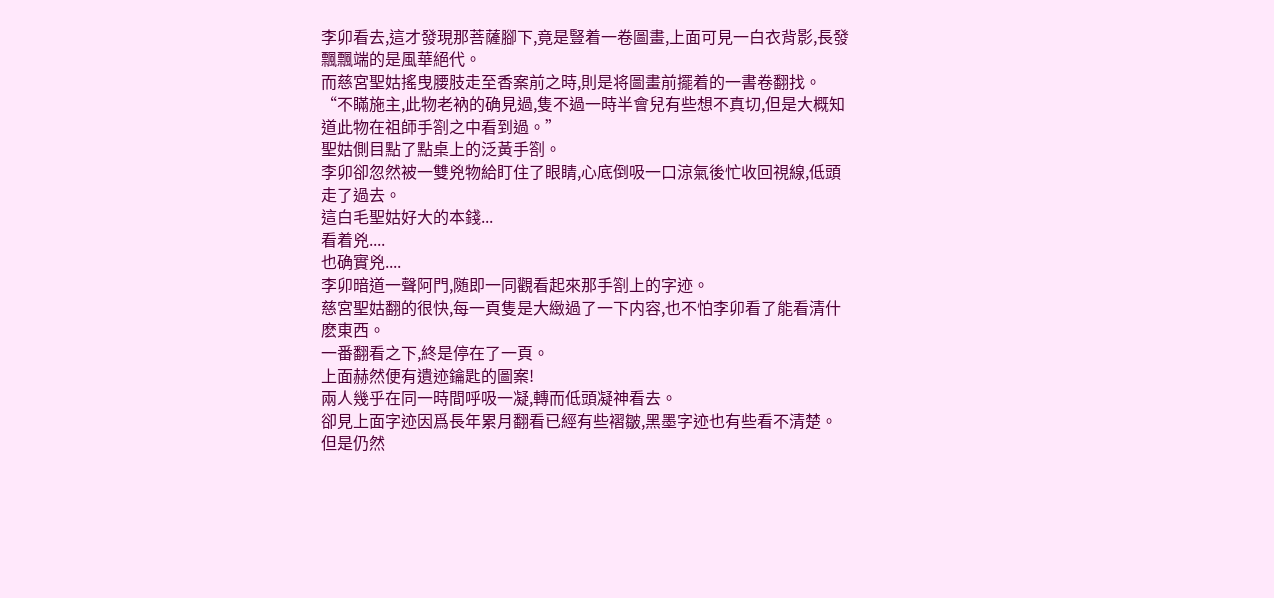李卯看去,這才發現那菩薩腳下,竟是豎着一卷圖畫,上面可見一白衣背影,長發飄飄端的是風華絕代。
而慈宮聖姑搖曳腰肢走至香案前之時,則是将圖畫前擺着的一書卷翻找。
“不瞞施主,此物老衲的确見過,隻不過一時半會兒有些想不真切,但是大概知道此物在祖師手劄之中看到過。”
聖姑側目點了點桌上的泛黃手劄。
李卯卻忽然被一雙兇物給盯住了眼睛,心底倒吸一口涼氣後忙收回視線,低頭走了過去。
這白毛聖姑好大的本錢...
看着兇....
也确實兇....
李卯暗道一聲阿門,随即一同觀看起來那手劄上的字迹。
慈宮聖姑翻的很快,每一頁隻是大緻過了一下内容,也不怕李卯看了能看清什麽東西。
一番翻看之下,終是停在了一頁。
上面赫然便有遺迹鑰匙的圖案!
兩人幾乎在同一時間呼吸一凝,轉而低頭凝神看去。
卻見上面字迹因爲長年累月翻看已經有些褶皺,黑墨字迹也有些看不清楚。
但是仍然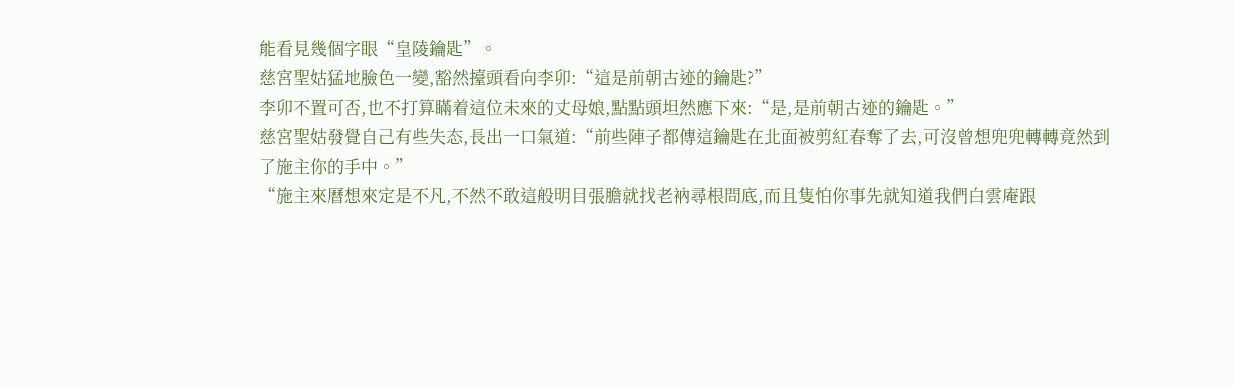能看見幾個字眼“皇陵鑰匙”。
慈宮聖姑猛地臉色一變,豁然擡頭看向李卯:“這是前朝古迹的鑰匙?”
李卯不置可否,也不打算瞞着這位未來的丈母娘,點點頭坦然應下來:“是,是前朝古迹的鑰匙。”
慈宮聖姑發覺自己有些失态,長出一口氣道:“前些陣子都傳這鑰匙在北面被剪紅春奪了去,可沒曾想兜兜轉轉竟然到了施主你的手中。”
“施主來曆想來定是不凡,不然不敢這般明目張膽就找老衲尋根問底,而且隻怕你事先就知道我們白雲庵跟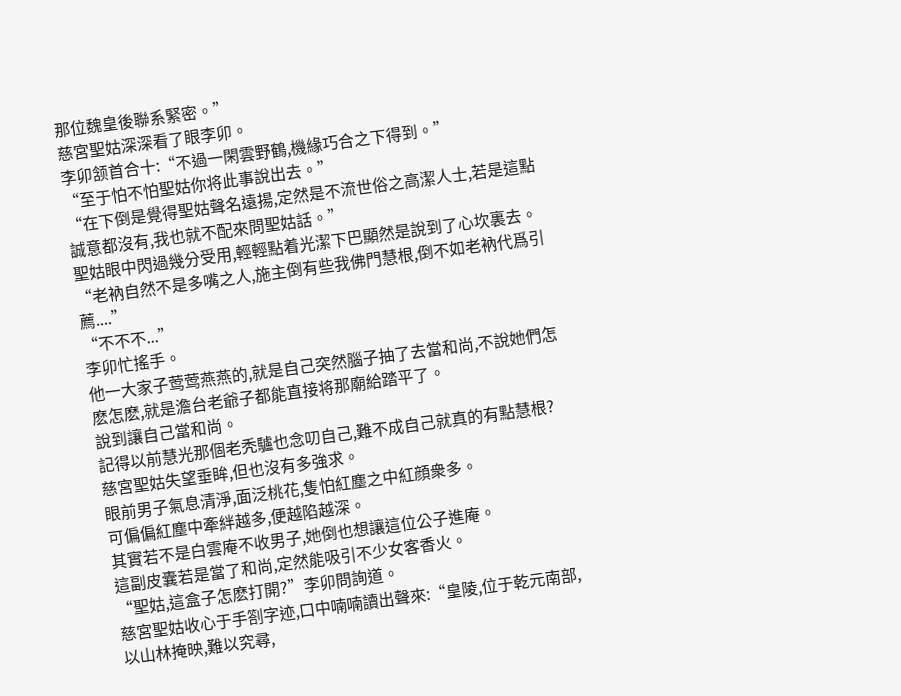那位魏皇後聯系緊密。”
慈宮聖姑深深看了眼李卯。
李卯颔首合十:“不過一閑雲野鶴,機緣巧合之下得到。”
“至于怕不怕聖姑你将此事說出去。”
“在下倒是覺得聖姑聲名遠揚,定然是不流世俗之高潔人士,若是這點誠意都沒有,我也就不配來問聖姑話。”
聖姑眼中閃過幾分受用,輕輕點着光潔下巴顯然是說到了心坎裏去。
“老衲自然不是多嘴之人,施主倒有些我佛門慧根,倒不如老衲代爲引薦....”
“不不不...”
李卯忙搖手。
他一大家子莺莺燕燕的,就是自己突然腦子抽了去當和尚,不說她們怎麽怎麽,就是澹台老爺子都能直接将那廟給踏平了。
說到讓自己當和尚。
記得以前慧光那個老秃驢也念叨自己,難不成自己就真的有點慧根?
慈宮聖姑失望垂眸,但也沒有多強求。
眼前男子氣息清淨,面泛桃花,隻怕紅塵之中紅顔衆多。
可偏偏紅塵中牽絆越多,便越陷越深。
其實若不是白雲庵不收男子,她倒也想讓這位公子進庵。
這副皮囊若是當了和尚,定然能吸引不少女客香火。
“聖姑,這盒子怎麽打開?”李卯問詢道。
慈宮聖姑收心于手劄字迹,口中喃喃讀出聲來:“皇陵,位于乾元南部,以山林掩映,難以究尋,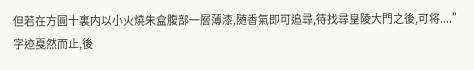但若在方圓十裏内以小火燒朱盒腹部一層薄漆,随香氣即可追尋,待找尋皇陵大門之後,可将....”
字迹戛然而止,後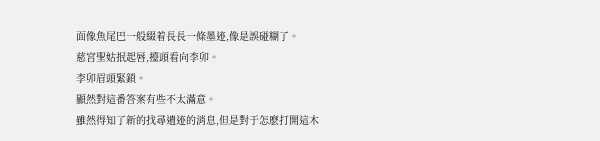面像魚尾巴一般綴着長長一條墨迹,像是誤碰糊了。
慈宮聖姑抿起唇,擡頭看向李卯。
李卯眉頭緊鎖。
顯然對這番答案有些不太滿意。
雖然得知了新的找尋遺迹的消息,但是對于怎麽打開這木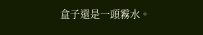盒子還是一頭霧水。